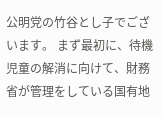公明党の竹谷とし子でございます。 まず最初に、待機児童の解消に向けて、財務省が管理をしている国有地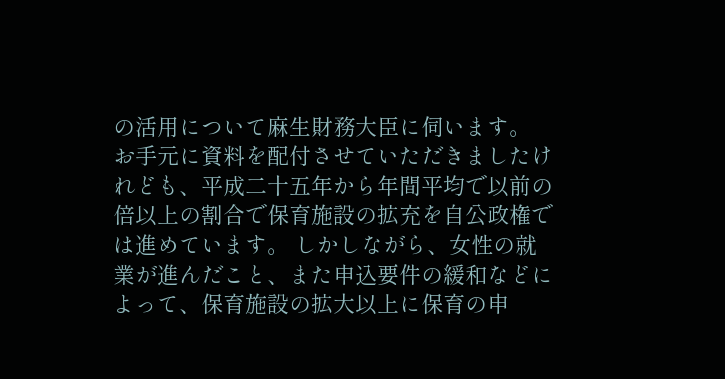の活用について麻生財務大臣に伺います。 お手元に資料を配付させていただきましたけれども、平成二十五年から年間平均で以前の倍以上の割合で保育施設の拡充を自公政権では進めています。 しかしながら、女性の就業が進んだこと、また申込要件の緩和などによって、保育施設の拡大以上に保育の申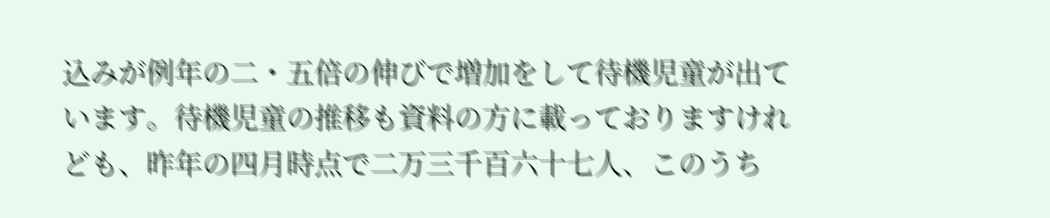込みが例年の二・五倍の伸びで増加をして待機児童が出ています。待機児童の推移も資料の方に載っておりますけれども、昨年の四月時点で二万三千百六十七人、このうち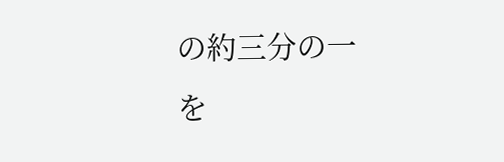の約三分の一を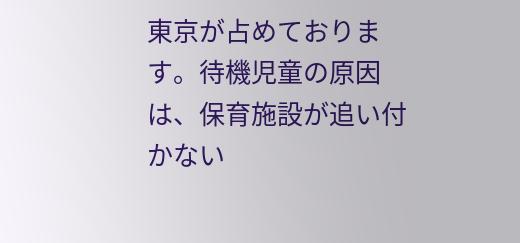東京が占めております。待機児童の原因は、保育施設が追い付かない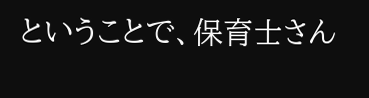ということで、保育士さん